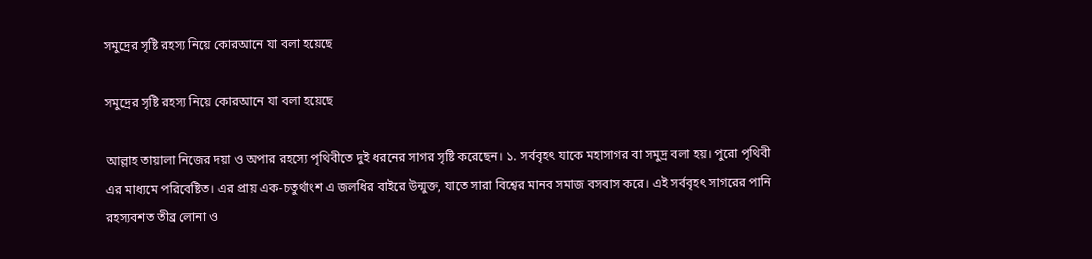সমুদ্রের সৃষ্টি রহস্য নিয়ে কোরআনে যা বলা হয়েছে

সমুদ্রের সৃষ্টি রহস্য নিয়ে কোরআনে যা বলা হয়েছে

আল্লাহ তায়ালা নিজের দয়া ও অপার রহস্যে পৃথিবীতে দুই ধরনের সাগর সৃষ্টি করেছেন। ১. সর্ববৃহৎ যাকে মহাসাগর বা সমুদ্র বলা হয়। পুরো পৃথিবী এর মাধ্যমে পরিবেষ্টিত। এর প্রায় এক-চতুর্থাংশ এ জলধির বাইরে উন্মুক্ত, যাতে সারা বিশ্বের মানব সমাজ বসবাস করে। এই সর্ববৃহৎ সাগরের পানি রহস্যবশত তীব্ৰ লোনা ও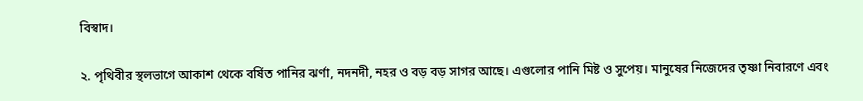বিস্বাদ।

২. পৃথিবীর স্থলভাগে আকাশ থেকে বর্ষিত পানির ঝর্ণা, নদনদী, নহর ও বড় বড় সাগর আছে। এগুলোর পানি মিষ্ট ও সুপেয়। মানুষের নিজেদের তৃষ্ণা নিবারণে এবং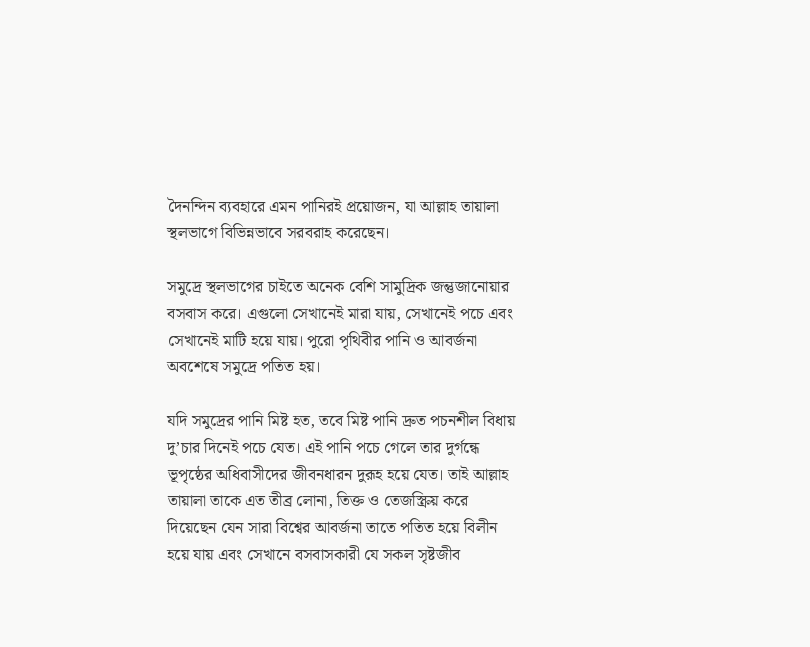দৈনন্দিন ব্যবহারে এমন পানিরই প্রয়োজন, যা আল্লাহ তায়ালা স্থলভাগে বিভিন্নভাবে সরবরাহ করেছেন।

সমুদ্রে স্থলভাগের চাইতে অনেক বেশি সামুদ্রিক জন্তুজানোয়ার বসবাস করে। এগুলো সেখানেই মারা যায়, সেখানেই পচে এবং সেখানেই মাটি হয়ে যায়। পুরো পৃথিবীর পানি ও আবর্জনা অবশেষে সমুদ্রে পতিত হয়।

যদি সমুদ্রের পানি মিষ্ট হত, তবে মিষ্ট পানি দ্রুত পচনশীল বিধায় দু’চার দিনেই পচে যেত। এই পানি পচে গেলে তার দুর্গন্ধে ভূপৃষ্ঠের অধিবাসীদের জীবনধারন দুরূহ হয়ে যেত। তাই আল্লাহ তায়ালা তাকে এত তীব্ৰ লোনা, তিক্ত ও তেজস্ক্রিয় করে দিয়েছেন যেন সারা বিশ্বের আবর্জনা তাতে পতিত হয়ে বিলীন হয়ে যায় এবং সেখানে বসবাসকারী যে সকল সৃষ্টজীব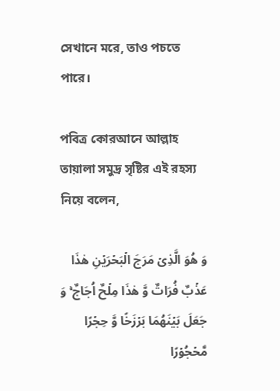সেখানে মরে, তাও পচতে পারে।

পবিত্র কোরআনে আল্লাহ তায়ালা সমুদ্র সৃষ্টির এই রহস্য নিয়ে বলেন,

وَ هُوَ الَّذِیۡ مَرَجَ الۡبَحۡرَیۡنِ هٰذَا عَذۡبٌ فُرَاتٌ وَّ هٰذَا مِلۡحٌ اُجَاجٌ ۚ وَ جَعَلَ بَیۡنَهُمَا بَرۡزَخًا وَّ حِجۡرًا مَّحۡجُوۡرًا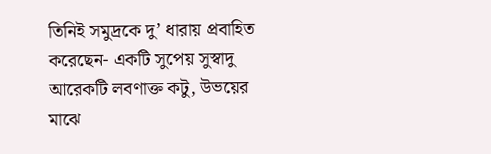তিনিই সমুদ্রকে দু’ ধারায় প্রবাহিত করেছেন- একটি সুপেয় সুস্বাদু আরেকটি লবণাক্ত কটু, উভয়ের মাঝে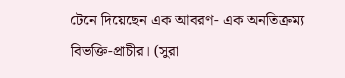টেনে দিয়েছেন এক আবরণ- এক অনতিক্রম্য বিভক্তি-প্রাচীর। (সুরা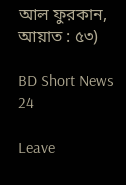আল ফুরকান, আয়াত : ৫৩)

BD Short News 24

Leave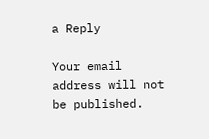a Reply

Your email address will not be published.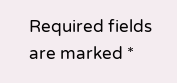Required fields are marked *